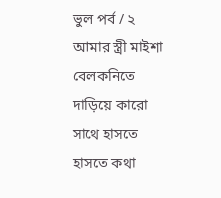ভুল পর্ব / ২
আমার স্ত্রী মাইশা বেলকনিতে দাড়িয়ে কারো সাথে হাসতে হাসতে কথা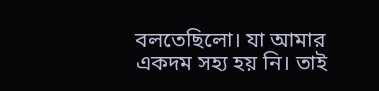বলতেছিলো। যা আমার একদম সহ্য হয় নি। তাই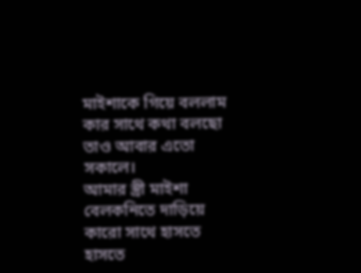মাইশাকে গিয়ে বললাম কার সাথে কথা বলছো তাও আবার এতো সকালে।
আমার স্ত্রী মাইশা বেলকনিতে দাড়িয়ে কারো সাথে হাসতে হাসতে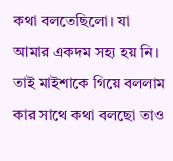কথা বলতেছিলো। যা আমার একদম সহ্য হয় নি। তাই মাইশাকে গিয়ে বললাম কার সাথে কথা বলছো তাও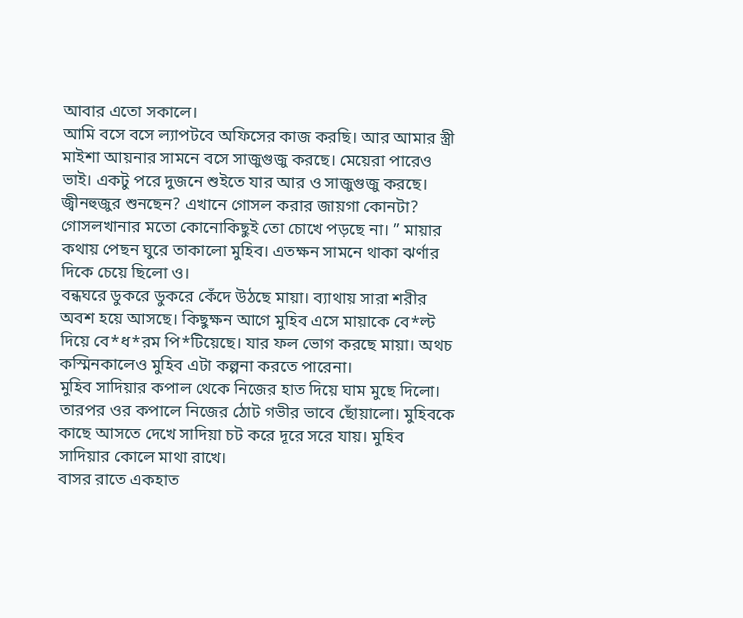আবার এতো সকালে।
আমি বসে বসে ল্যাপটবে অফিসের কাজ করছি। আর আমার স্ত্রী মাইশা আয়নার সামনে বসে সাজুগুজু করছে। মেয়েরা পারেও ভাই। একটু পরে দুজনে শুইতে যার আর ও সাজুগুজু করছে।
জ্বীনহুজুর শুনছেন? এখানে গোসল করার জায়গা কোনটা? গোসলখানার মতো কোনোকিছুই তো চোখে পড়ছে না। ” মায়ার কথায় পেছন ঘুরে তাকালো মুহিব। এতক্ষন সামনে থাকা ঝর্ণার দিকে চেয়ে ছিলো ও।
বন্ধঘরে ডুকরে ডুকরে কেঁদে উঠছে মায়া। ব্যাথায় সারা শরীর অবশ হয়ে আসছে। কিছুক্ষন আগে মুহিব এসে মায়াকে বে*ল্ট দিয়ে বে*ধ*রম পি*টিয়েছে। যার ফল ভোগ করছে মায়া। অথচ কস্মিনকালেও মুহিব এটা কল্পনা করতে পারেনা।
মুহিব সাদিয়ার কপাল থেকে নিজের হাত দিয়ে ঘাম মুছে দিলো। তারপর ওর কপালে নিজের ঠোট গভীর ভাবে ছোঁয়ালো। মুহিবকে কাছে আসতে দেখে সাদিয়া চট করে দূরে সরে যায়। মুহিব সাদিয়ার কোলে মাথা রাখে।
বাসর রাতে একহাত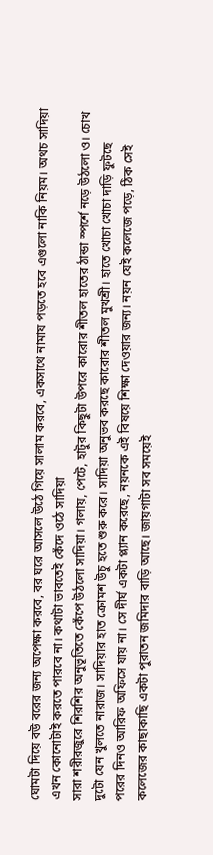ঘোমটা দিয়ে বউ বরের জন্য অপেক্ষা করবে, বর ঘরে আসলে উঠে গিয়ে সালাম করবে, একসাথে নামায পড়তে হবে এগুলো নাকি নিয়ম। অথচ সাদিয়া এখন কোনোটাই করতে পারবে না। কথাটা ভাবতেই কেঁদে ওঠে সাদিয়া
সারা শরীরজুরে শিরশির অনুভূতিতে কেঁপে উঠলো সাদিয়া। গলায়, পেটে, হাটুর কিছুটা উপরে কারোর শীতল হাতের ঠান্ডা স্পর্শে নড়ে উঠলো ও। চোখ দুটো যেন খুলতে নারাজ। সাদিয়ার হাত ক্রোমশ উচু হতে শুরু করে। সাদিয়া অনুভব করছে কারোর শীতল মুখশ্রী। হাতে খোচা খোচা দাড়ি ফুটছে
পরের দিনও আরিফ অফিসে যায় না। সে দীর্ঘ একটা প্ল্যান করেছে, নয়নকে এই বিষয়ে শিক্ষা দেওয়ার জন্য। নয়ন যেই কলেজে পড়ে, ঠিক সেই কলেজের কাছাকাছি একটা পুরাতন জমিদার বাড়ি আছে। জায়গাটা সব সময়েই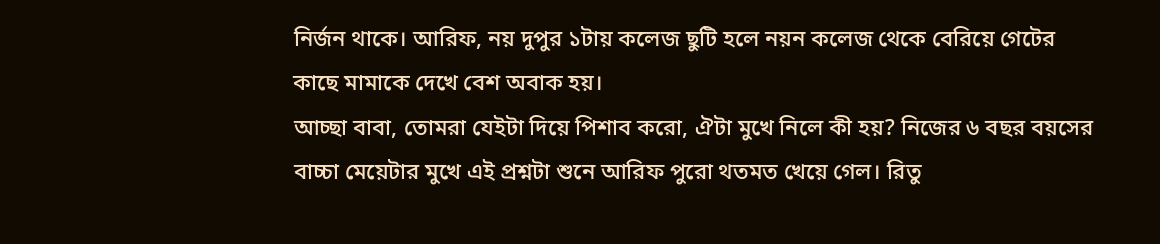নির্জন থাকে। আরিফ, নয় দুপুর ১টায় কলেজ ছুটি হলে নয়ন কলেজ থেকে বেরিয়ে গেটের কাছে মামাকে দেখে বেশ অবাক হয়।
আচ্ছা বাবা, তোমরা যেইটা দিয়ে পিশাব করো, ঐটা মুখে নিলে কী হয়? নিজের ৬ বছর বয়সের বাচ্চা মেয়েটার মুখে এই প্রশ্নটা শুনে আরিফ পুরো থতমত খেয়ে গেল। রিতু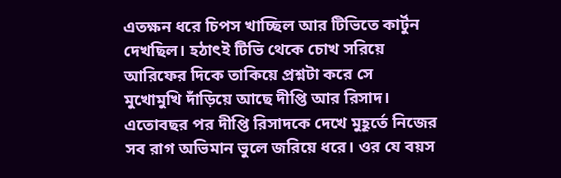এতক্ষন ধরে চিপস খাচ্ছিল আর টিভিতে কার্টুন দেখছিল। হঠাৎই টিভি থেকে চোখ সরিয়ে আরিফের দিকে তাকিয়ে প্রশ্নটা করে সে
মুখোমুখি দাঁড়িয়ে আছে দীপ্তি আর রিসাদ। এতোবছর পর দীপ্তি রিসাদকে দেখে মুহূর্তে নিজের সব রাগ অভিমান ভুলে জরিয়ে ধরে। ওর যে বয়স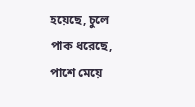হয়েছে, চুলে পাক ধরেছে, পাশে মেয়ে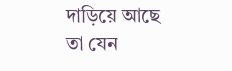দাড়িয়ে আছে তা যেন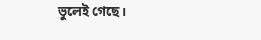ভুলেই গেছে।